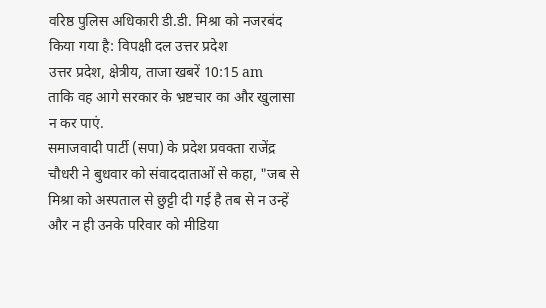वरिष्ठ पुलिस अधिकारी डी.डी. मिश्रा को नजरबंद किया गया है: विपक्षी दल उत्तर प्रदेश
उत्तर प्रदेश, क्षेत्रीय, ताजा खबरें 10:15 am
ताकि वह आगे सरकार के भ्रष्टचार का और खुलासा न कर पाएं.
समाजवादी पार्टी (सपा) के प्रदेश प्रवक्ता राजेंद्र चौधरी ने बुधवार को संवाददाताओं से कहा, "जब से मिश्रा को अस्पताल से छुट्टी दी गई है तब से न उन्हें और न ही उनके परिवार को मीडिया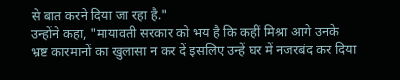से बात करने दिया जा रहा है."
उन्होंने कहा, "मायावती सरकार को भय है कि कहीं मिश्रा आगे उनके भ्रष्ट कारमानों का खुलासा न कर दें इसलिए उन्हें घर में नजरबंद कर दिया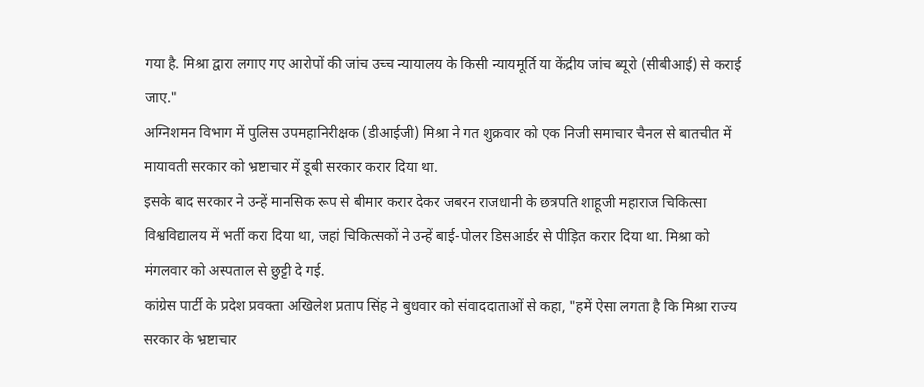गया है. मिश्रा द्वारा लगाए गए आरोपों की जांच उच्च न्यायालय के किसी न्यायमूर्ति या केंद्रीय जांच ब्यूरो (सीबीआई) से कराई जाए."
अग्निशमन विभाग में पुलिस उपमहानिरीक्षक (डीआईजी) मिश्रा ने गत शुक्रवार को एक निजी समाचार चैनल से बातचीत में मायावती सरकार को भ्रष्टाचार में डूबी सरकार करार दिया था.
इसके बाद सरकार ने उन्हें मानसिक रूप से बीमार करार देकर जबरन राजधानी के छत्रपति शाहूजी महाराज चिकित्सा विश्वविद्यालय में भर्ती करा दिया था, जहां चिकित्सकों ने उन्हें बाई-पोलर डिसआर्डर से पीड़ित करार दिया था. मिश्रा को मंगलवार को अस्पताल से छुट्टी दे गई.
कांग्रेस पार्टी के प्रदेश प्रवक्ता अखिलेश प्रताप सिंह ने बुधवार को संवाददाताओं से कहा, "हमें ऐसा लगता है कि मिश्रा राज्य सरकार के भ्रष्टाचार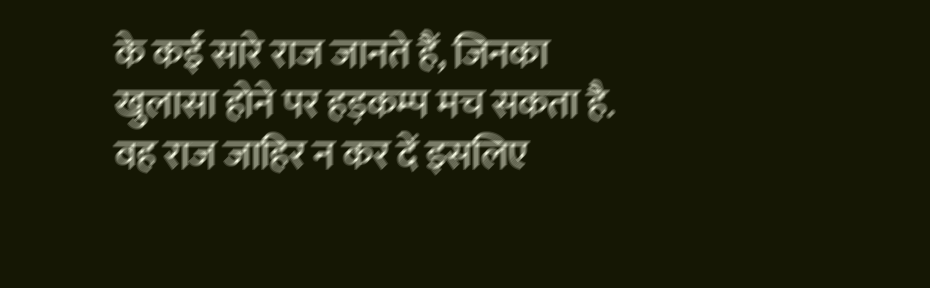के कई सारे राज जानते हैं, जिनका खुलासा होने पर हड़कम्प मच सकता है. वह राज जाहिर न कर दें इसलिए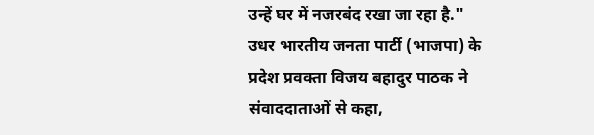उन्हें घर में नजरबंद रखा जा रहा है."
उधर भारतीय जनता पार्टी (भाजपा) के प्रदेश प्रवक्ता विजय बहादुर पाठक ने संवाददाताओं से कहा,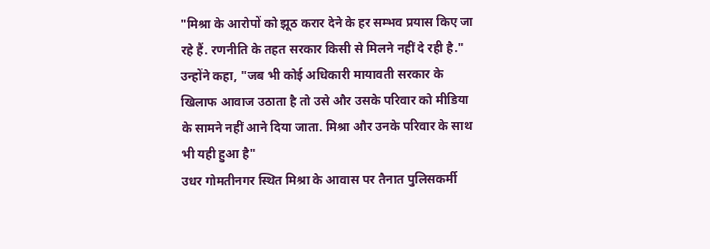"मिश्रा के आरोपों को झूठ करार देने के हर सम्भव प्रयास किए जा रहे हैं. रणनीति के तहत सरकार किसी से मिलने नहीं दे रही है."
उन्होंने कहा, "जब भी कोई अधिकारी मायावती सरकार के खिलाफ आवाज उठाता है तो उसे और उसके परिवार को मीडिया के सामने नहीं आने दिया जाता. मिश्रा और उनके परिवार के साथ भी यही हुआ है"
उधर गोमतीनगर स्थित मिश्रा के आवास पर तैनात पुलिसकर्मी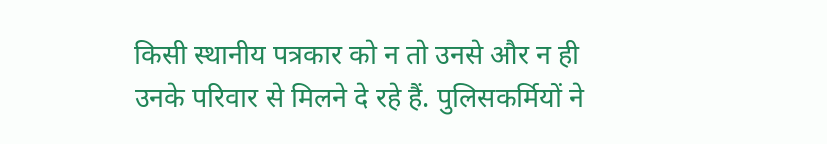किसी स्थानीय पत्रकार को न तो उनसे और न ही उनके परिवार से मिलने दे रहे हैं. पुलिसकर्मियों ने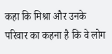कहा कि मिश्रा और उनके परिवार का कहना है कि वे लोग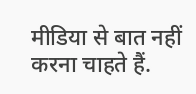मीडिया से बात नहीं करना चाहते हैं.